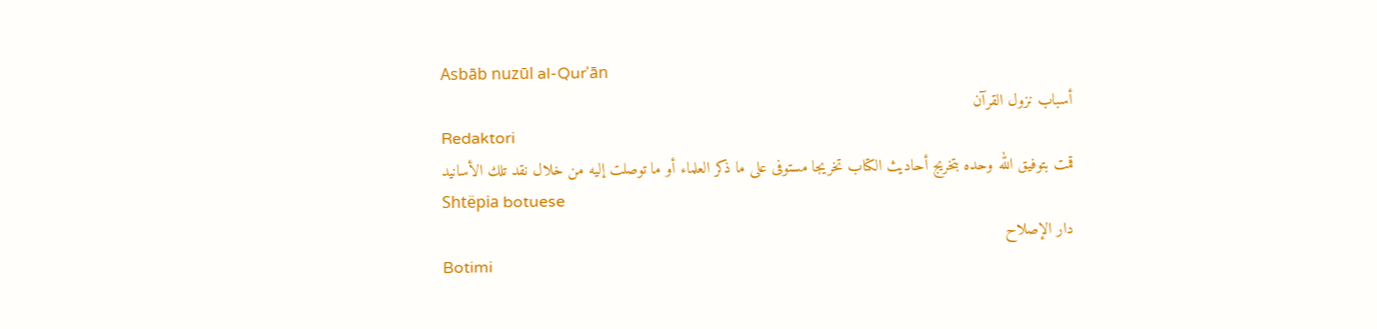Asbāb nuzūl al-Qurʾān
أسباب نزول القرآن
Redaktori
قمت بتوفيق الله وحده بتخريج أحاديث الكتاب تخريجا مستوفى على ما ذكر العلماء أو ما توصلت إليه من خلال نقد تلك الأسانيد
Shtëpia botuese
دار الإصلاح
Botimi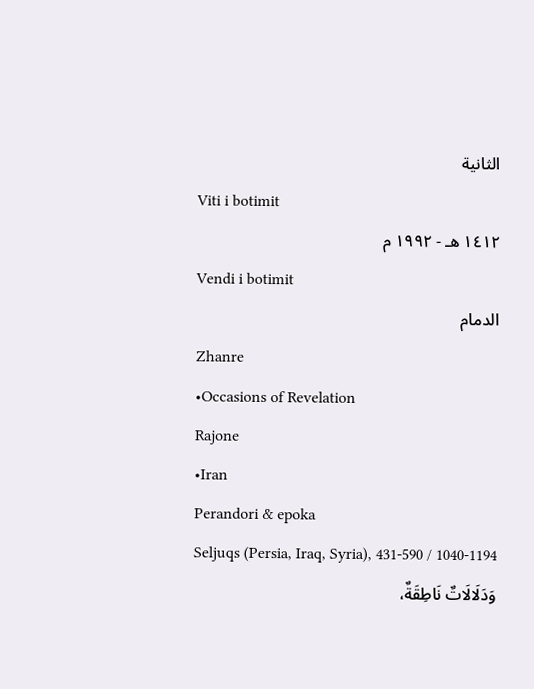الثانية
Viti i botimit
١٤١٢ هـ - ١٩٩٢ م
Vendi i botimit
الدمام
Zhanre
•Occasions of Revelation
Rajone
•Iran
Perandori & epoka
Seljuqs (Persia, Iraq, Syria), 431-590 / 1040-1194
وَدَلَالَاتٌ نَاطِقَةٌ،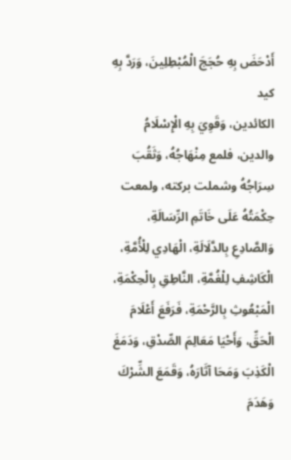أَدْحَضَ بِهِ حُجَجَ الْمُبْطِلِينَ، وَرَدَّ بِهِ كيد
الكائدين، وَقَوِيَ بِهِ الْإِسْلَامُ والدين، فلمع مِنْهَاجُهُ، وَثَقُبَ سِرَاجُهُ وشملت بركته، ولمعت حِكْمَتُهُ عَلَى خَاتَمِ الرِّسَالَةِ، وَالصَّادِعِ بِالدَّلَالَةِ، الْهَادِي لِلْأُمَّةِ، الْكَاشِفِ لِلْغُمَّةِ، النَّاطِقِ بِالْحِكْمَةِ، الْمَبْعُوثِ بِالرَّحْمَةِ، فَرَفَعَ أَعْلَامَ الْحَقِّ، وَأَحْيَا مَعَالِمَ الصِّدْقِ، وَدَمَغَ الْكَذِبَ وَمَحَا آثَارَهُ، وَقَمَعَ الشِّرْكَ وَهَدَمَ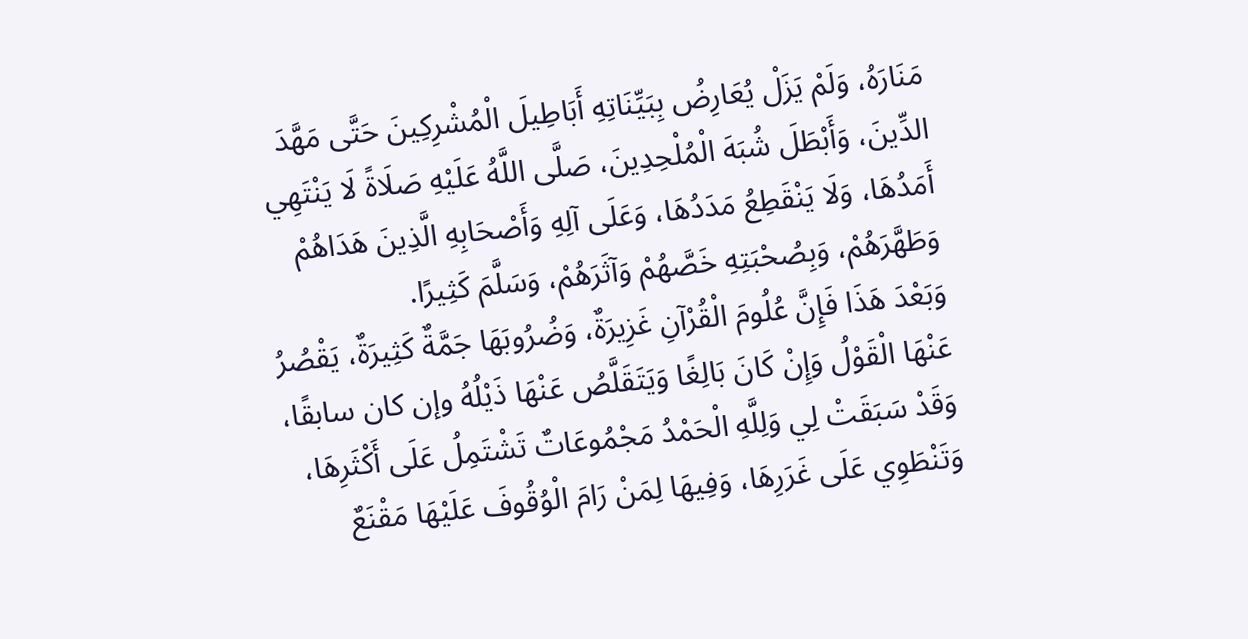مَنَارَهُ، وَلَمْ يَزَلْ يُعَارِضُ بِبَيِّنَاتِهِ أَبَاطِيلَ الْمُشْرِكِينَ حَتَّى مَهَّدَ الدِّينَ، وَأَبْطَلَ شُبَهَ الْمُلْحِدِينَ، صَلَّى اللَّهُ عَلَيْهِ صَلَاةً لَا يَنْتَهِي أَمَدُهَا، وَلَا يَنْقَطِعُ مَدَدُهَا، وَعَلَى آلِهِ وَأَصْحَابِهِ الَّذِينَ هَدَاهُمْ وَطَهَّرَهُمْ، وَبِصُحْبَتِهِ خَصَّهُمْ وَآثَرَهُمْ، وَسَلَّمَ كَثِيرًا.
وَبَعْدَ هَذَا فَإِنَّ عُلُومَ الْقُرْآنِ غَزِيرَةٌ، وَضُرُوبَهَا جَمَّةٌ كَثِيرَةٌ، يَقْصُرُ عَنْهَا الْقَوْلُ وَإِنْ كَانَ بَالِغًا وَيَتَقَلَّصُ عَنْهَا ذَيْلُهُ وإن كان سابقًا، وَقَدْ سَبَقَتْ لِي وَلِلَّهِ الْحَمْدُ مَجْمُوعَاتٌ تَشْتَمِلُ عَلَى أَكْثَرِهَا، وَتَنْطَوِي عَلَى غَرَرِهَا، وَفِيهَا لِمَنْ رَامَ الْوُقُوفَ عَلَيْهَا مَقْنَعٌ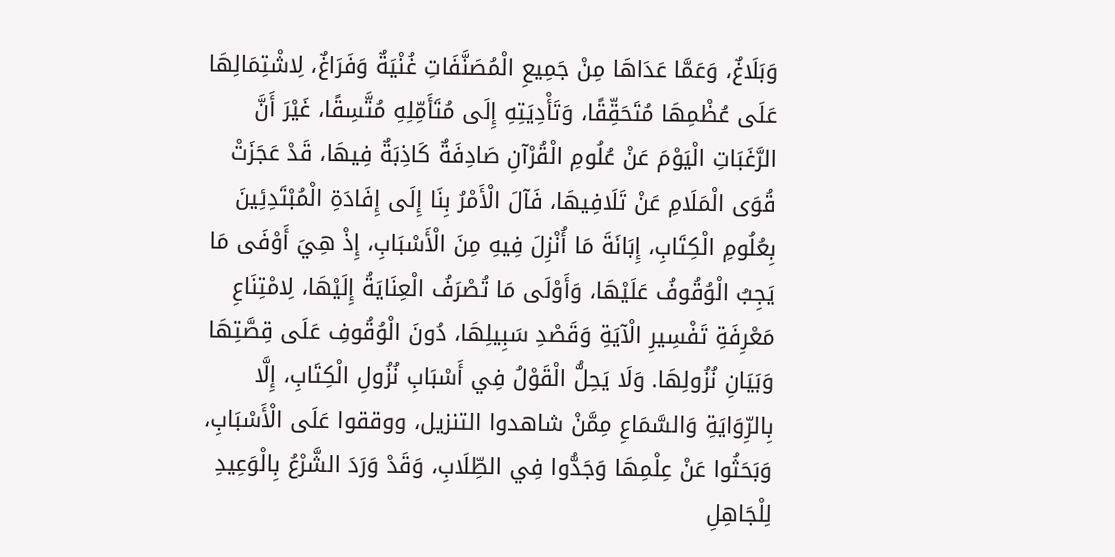وَبَلَاغٌ، وَعَمَّا عَدَاهَا مِنْ جَمِيعِ الْمُصَنَّفَاتِ غُنْيَةٌ وَفَرَاغٌ، لِاشْتِمَالِهَا عَلَى عُظْمِهَا مُتَحَقِّقًا، وَتَأْدِيَتِهِ إِلَى مُتَأَمِّلِهِ مُتَّسِقًا، غَيْرَ أَنَّ الرَّغَبَاتِ الْيَوْمَ عَنْ عُلُومِ الْقُرْآنِ صَادِفَةٌ كَاذِبَةٌ فِيهَا، قَدْ عَجَزَتْ قُوَى الْمَلَامِ عَنْ تَلَافِيهَا، فَآلَ الْأَمْرُ بِنَا إِلَى إِفَادَةِ الْمُبْتَدِئِينَ بِعُلُومِ الْكِتَابِ، إِبَانَةَ مَا أُنْزِلَ فِيهِ مِنَ الْأَسْبَابِ، إِذْ هِيَ أَوْفَى مَا يَجِبُ الْوُقُوفُ عَلَيْهَا، وَأَوْلَى مَا تُصْرَفُ الْعِنَايَةُ إِلَيْهَا، لِامْتِنَاعِ مَعْرِفَةِ تَفْسِيرِ الْآيَةِ وَقَصْدِ سَبِيلِهَا، دُونَ الْوُقُوفِ عَلَى قِصَّتِهَا وَبَيَانِ نُزُولِهَا. وَلَا يَحِلُّ الْقَوْلُ فِي أَسْبَابِ نُزُولِ الْكِتَابِ، إِلَّا بِالرِّوَايَةِ وَالسَّمَاعِ مِمَّنْ شاهدوا التنزيل، ووققوا عَلَى الْأَسْبَابِ، وَبَحَثُوا عَنْ عِلْمِهَا وَجَدُّوا فِي الطِّلَابِ، وَقَدْ وَرَدَ الشَّرْعُ بِالْوَعِيدِ لِلْجَاهِلِ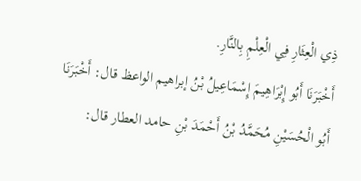ذِي الْعِثَارِ فِي الْعِلْمِ بِالنَّارِ.
أَخْبَرَنَا أَبُو إِبْرَاهِيمَ إِسْمَاعِيلُ بْنُ إبراهيم الواعظ قال: أَخْبَرَنَا أَبُو الْحُسَيْنِ مُحَمَّدُ بْنُ أَحْمَدَ بْنِ حامد العطار قال: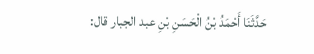حَدَّثَنَا أَحْمَدُ بْنُ الْحَسَنِ بْنِ عبد الجبار قال: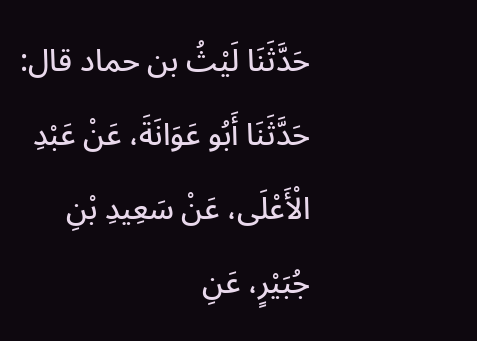حَدَّثَنَا لَيْثُ بن حماد قال: حَدَّثَنَا أَبُو عَوَانَةَ، عَنْ عَبْدِ الْأَعْلَى، عَنْ سَعِيدِ بْنِ جُبَيْرٍ، عَنِ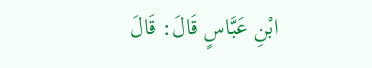ابْنِ عَبَّاسٍ قَالَ: قَالَ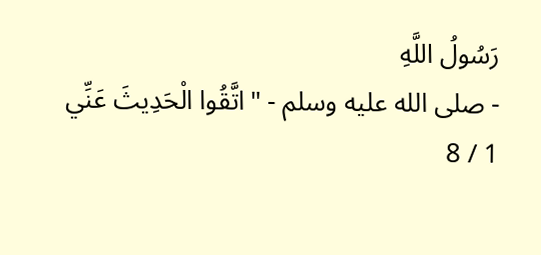رَسُولُ اللَّهِ
- صلى الله عليه وسلم - "اتَّقُوا الْحَدِيثَ عَنِّي
1 / 8